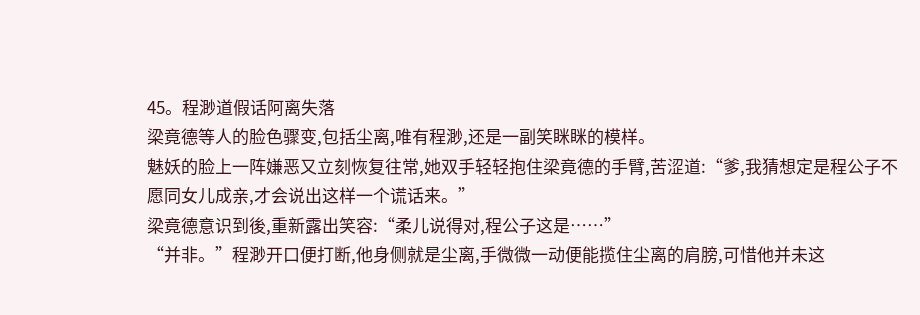45。程渺道假话阿离失落
梁竟德等人的脸色骤变,包括尘离,唯有程渺,还是一副笑眯眯的模样。
魅妖的脸上一阵嫌恶又立刻恢复往常,她双手轻轻抱住梁竟德的手臂,苦涩道:“爹,我猜想定是程公子不愿同女儿成亲,才会说出这样一个谎话来。”
梁竟德意识到後,重新露出笑容:“柔儿说得对,程公子这是……”
“并非。”程渺开口便打断,他身侧就是尘离,手微微一动便能揽住尘离的肩膀,可惜他并未这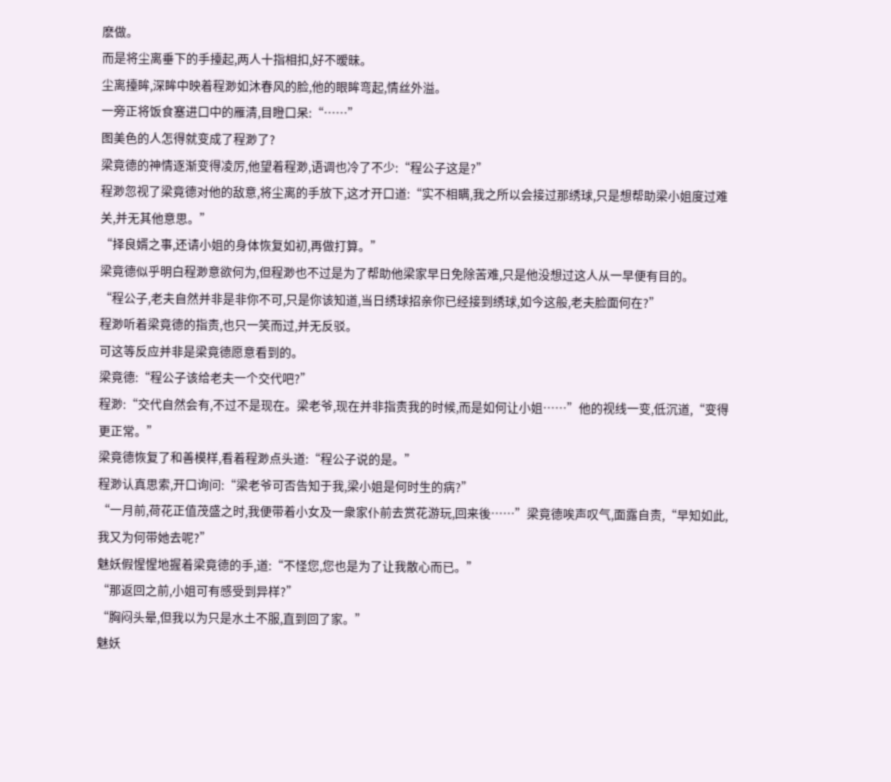麽做。
而是将尘离垂下的手擡起,两人十指相扣,好不暧昧。
尘离擡眸,深眸中映着程渺如沐春风的脸,他的眼眸弯起,情丝外溢。
一旁正将饭食塞进口中的雁清,目瞪口呆:“……”
图美色的人怎得就变成了程渺了?
梁竟德的神情逐渐变得凌厉,他望着程渺,语调也冷了不少:“程公子这是?”
程渺忽视了梁竟德对他的敌意,将尘离的手放下,这才开口道:“实不相瞒,我之所以会接过那绣球,只是想帮助梁小姐度过难关,并无其他意思。”
“择良婿之事,还请小姐的身体恢复如初,再做打算。”
梁竟德似乎明白程渺意欲何为,但程渺也不过是为了帮助他梁家早日免除苦难,只是他没想过这人从一早便有目的。
“程公子,老夫自然并非是非你不可,只是你该知道,当日绣球招亲你已经接到绣球,如今这般,老夫脸面何在?”
程渺听着梁竟德的指责,也只一笑而过,并无反驳。
可这等反应并非是梁竟德愿意看到的。
梁竟德:“程公子该给老夫一个交代吧?”
程渺:“交代自然会有,不过不是现在。梁老爷,现在并非指责我的时候,而是如何让小姐……”他的视线一变,低沉道,“变得更正常。”
梁竟德恢复了和善模样,看着程渺点头道:“程公子说的是。”
程渺认真思索,开口询问:“梁老爷可否告知于我,梁小姐是何时生的病?”
“一月前,荷花正值茂盛之时,我便带着小女及一衆家仆前去赏花游玩,回来後……”梁竟德唉声叹气,面露自责,“早知如此,我又为何带她去呢?”
魅妖假惺惺地握着梁竟德的手,道:“不怪您,您也是为了让我散心而已。”
“那返回之前,小姐可有感受到异样?”
“胸闷头晕,但我以为只是水土不服,直到回了家。”
魅妖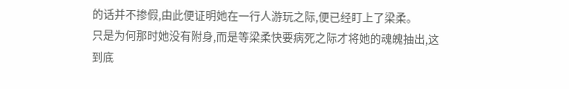的话并不掺假,由此便证明她在一行人游玩之际,便已经盯上了梁柔。
只是为何那时她没有附身,而是等梁柔快要病死之际才将她的魂魄抽出,这到底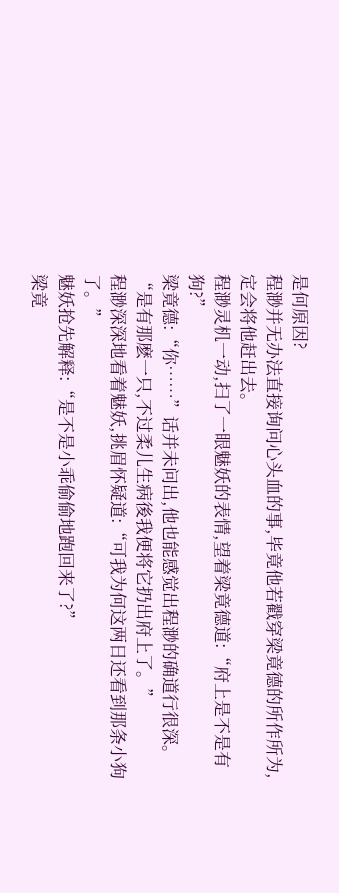是何原因?
程渺并无办法直接询问心头血的事,毕竟他若戳穿梁竟德的所作所为,定会将他赶出去。
程渺灵机一动,扫了一眼魅妖的表情,望着梁竟德道:“府上是不是有狗?”
梁竟德:“你……”话并未问出,他也能感觉出程渺的确道行很深。
“是有那麽一只,不过柔儿生病後我便将它扔出府上了。”
程渺深深地看着魅妖,挑眉怀疑道:“可我为何这两日还看到那条小狗了。”
魅妖抢先解释:“是不是小乖偷偷地跑回来了?”
梁竟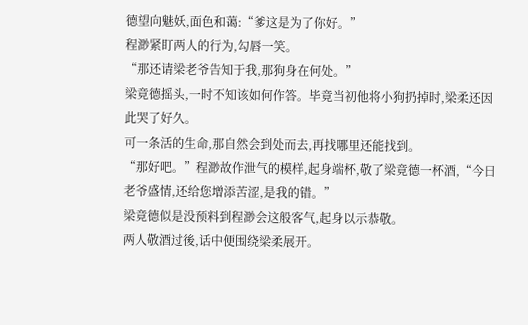德望向魅妖,面色和蔼:“爹这是为了你好。”
程渺紧盯两人的行为,勾唇一笑。
“那还请梁老爷告知于我,那狗身在何处。”
梁竟德摇头,一时不知该如何作答。毕竟当初他将小狗扔掉时,梁柔还因此哭了好久。
可一条活的生命,那自然会到处而去,再找哪里还能找到。
“那好吧。”程渺故作泄气的模样,起身端杯,敬了梁竟德一杯酒,“今日老爷盛情,还给您增添苦涩,是我的错。”
梁竟德似是没预料到程渺会这般客气,起身以示恭敬。
两人敬酒过後,话中便围绕梁柔展开。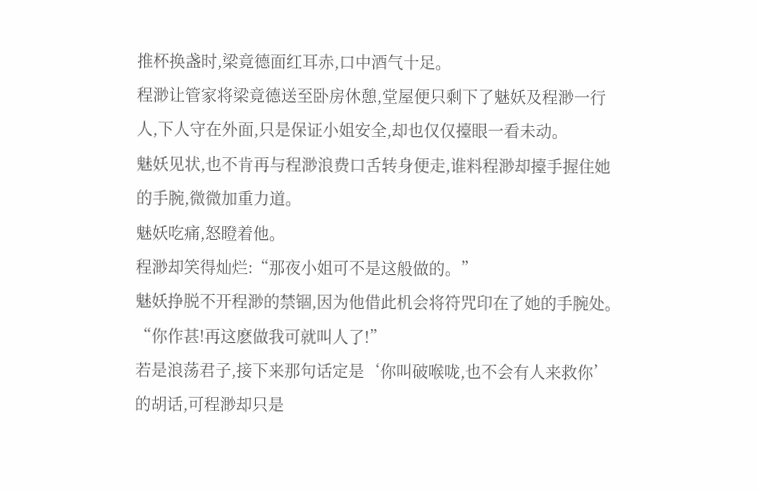推杯换盏时,梁竟德面红耳赤,口中酒气十足。
程渺让管家将梁竟德送至卧房休憩,堂屋便只剩下了魅妖及程渺一行人,下人守在外面,只是保证小姐安全,却也仅仅擡眼一看未动。
魅妖见状,也不肯再与程渺浪费口舌转身便走,谁料程渺却擡手握住她的手腕,微微加重力道。
魅妖吃痛,怒瞪着他。
程渺却笑得灿烂:“那夜小姐可不是这般做的。”
魅妖挣脱不开程渺的禁锢,因为他借此机会将符咒印在了她的手腕处。
“你作甚!再这麽做我可就叫人了!”
若是浪荡君子,接下来那句话定是‘你叫破喉咙,也不会有人来救你’的胡话,可程渺却只是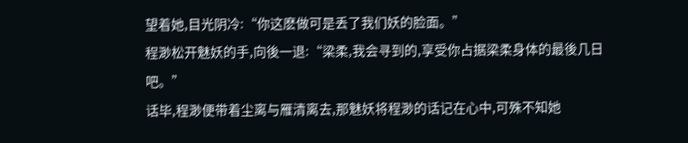望着她,目光阴冷:“你这麽做可是丢了我们妖的脸面。”
程渺松开魅妖的手,向後一退:“梁柔,我会寻到的,享受你占据梁柔身体的最後几日吧。”
话毕,程渺便带着尘离与雁清离去,那魅妖将程渺的话记在心中,可殊不知她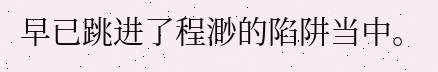早已跳进了程渺的陷阱当中。